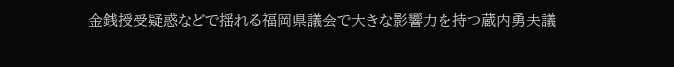金銭授受疑惑などで揺れる福岡県議会で大きな影響力を持つ蔵内勇夫議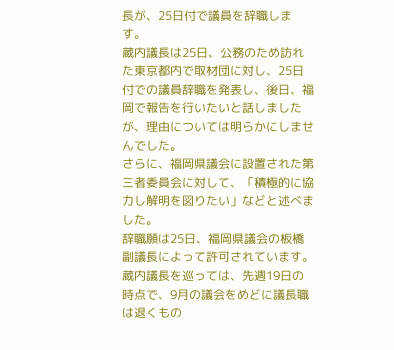長が、25日付で議員を辞職します。
蔵内議長は25日、公務のため訪れた東京都内で取材団に対し、25日付での議員辞職を発表し、後日、福岡で報告を行いたいと話しましたが、理由については明らかにしませんでした。
さらに、福岡県議会に設置された第三者委員会に対して、「積極的に協力し解明を図りたい」などと述べました。
辞職願は25日、福岡県議会の板橋副議長によって許可されています。
蔵内議長を巡っては、先週19日の時点で、9月の議会をめどに議長職は退くもの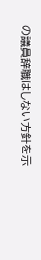の議員辞職はしない方針を示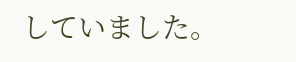していました。